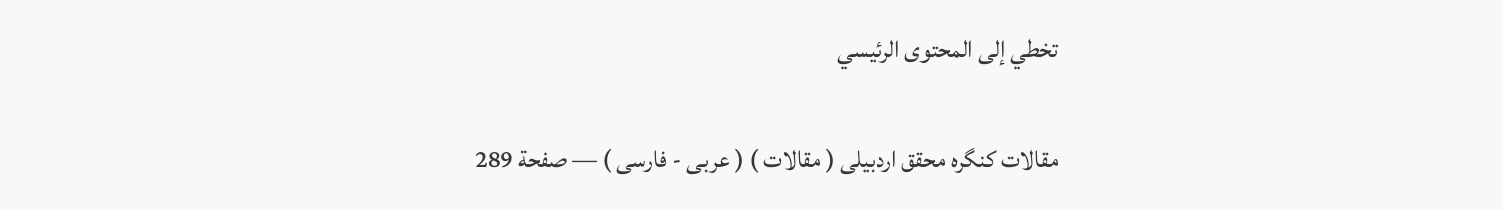تخطي إلى المحتوى الرئيسي

مقالات كنگره محقق اردبيلى ( مقالات ) ( عربى - فارسى ) — صفحة 289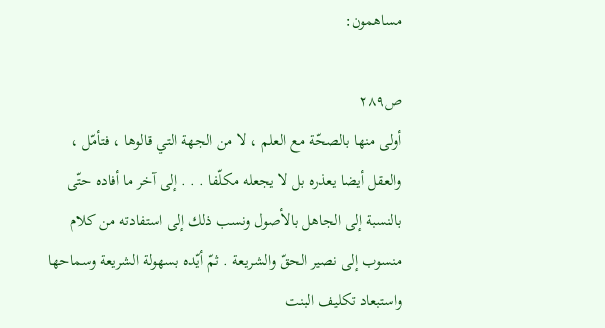مساهمون:

ص٢٨٩
أولى منها بالصحّة مع العلم ، لا من الجهة التي قالوها ، فتأمّل ، والعقل أيضا يعذره بل لا يجعله مكلّفا . . . إلى آخر ما أفاده حتّى بالنسبة إلى الجاهل بالأصول ونسب ذلك إلى استفادته من كلام منسوب إلى نصير الحقّ والشريعة . ثمّ أيّده بسهولة الشريعة وسماحها واستبعاد تكليف البنت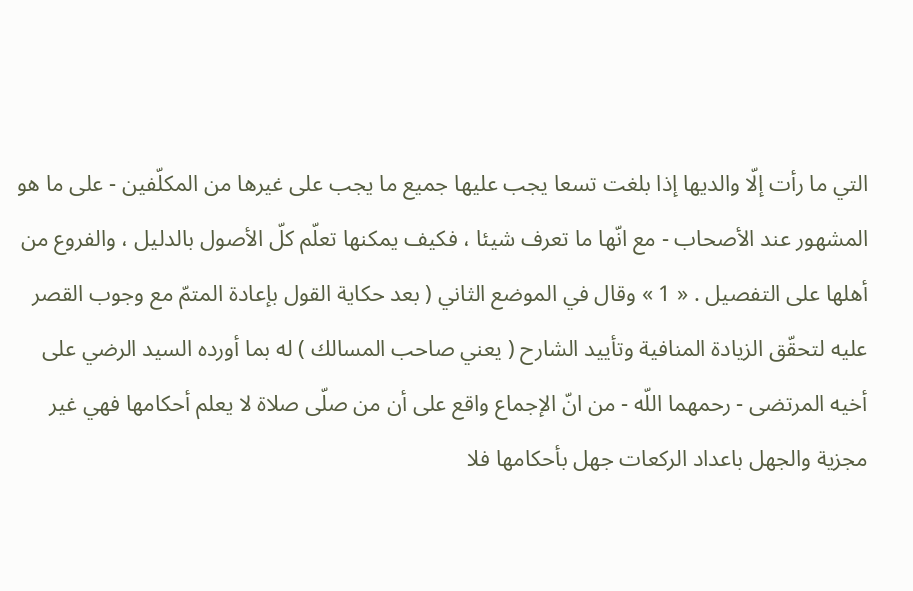التي ما رأت إلّا والديها إذا بلغت تسعا يجب عليها جميع ما يجب على غيرها من المكلّفين - على ما هو المشهور عند الأصحاب - مع انّها ما تعرف شيئا ، فكيف يمكنها تعلّم كلّ الأصول بالدليل ، والفروع من أهلها على التفصيل . « 1 » وقال في الموضع الثاني ( بعد حكاية القول بإعادة المتمّ مع وجوب القصر عليه لتحقّق الزيادة المنافية وتأييد الشارح ( يعني صاحب المسالك ) له بما أورده السيد الرضي على أخيه المرتضى - رحمهما اللّه - من انّ الإجماع واقع على أن من صلّى صلاة لا يعلم أحكامها فهي غير مجزية والجهل باعداد الركعات جهل بأحكامها فلا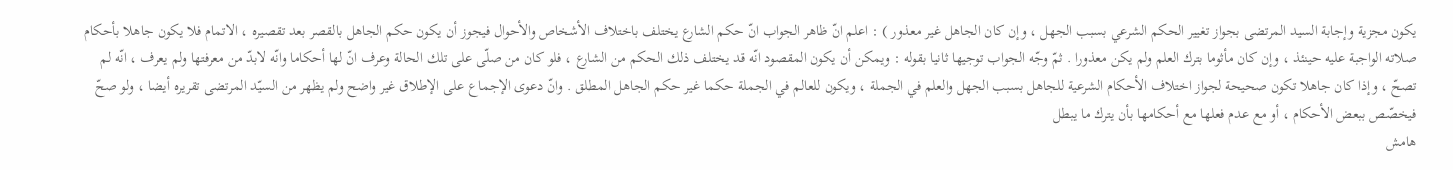يكون مجزية وإجابة السيد المرتضى بجواز تغيير الحكم الشرعي بسبب الجهل ، وإن كان الجاهل غير معذور ) : اعلم انّ ظاهر الجواب انّ حكم الشارع يختلف باختلاف الأشخاص والأحوال فيجوز أن يكون حكم الجاهل بالقصر بعد تقصيره ، الاتمام فلا يكون جاهلا بأحكام صلاته الواجبة عليه حينئذ ، وإن كان مأثوما بترك العلم ولم يكن معذورا . ثمّ وجّه الجواب توجيها ثانيا بقوله : ويمكن أن يكون المقصود انّه قد يختلف ذلك الحكم من الشارع ، فلو كان من صلّى على تلك الحالة وعرف انّ لها أحكاما وانّه لابدّ من معرفتها ولم يعرف ، انّه لم تصحّ ، وإذا كان جاهلا تكون صحيحة لجواز اختلاف الأحكام الشرعية للجاهل بسبب الجهل والعلم في الجملة ، ويكون للعالم في الجملة حكما غير حكم الجاهل المطلق . وانّ دعوى الإجماع على الإطلاق غير واضح ولم يظهر من السيّد المرتضى تقريره أيضا ، ولو صحّ فيخصّص ببعض الأحكام ، أو مع عدم فعلها مع أحكامها بأن يترك ما يبطل
هامش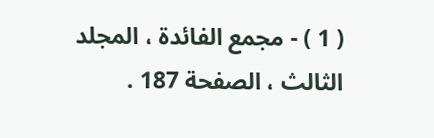( 1 ) - مجمع الفائدة ، المجلد الثالث ، الصفحة 187 .